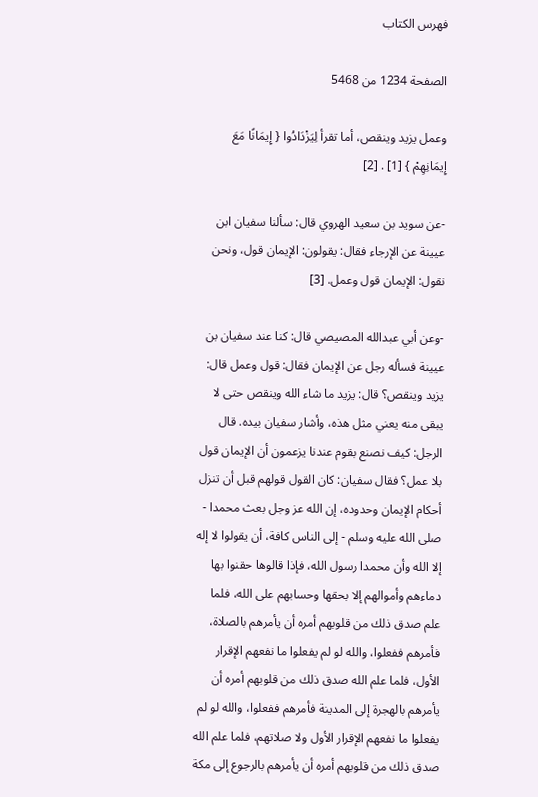فهرس الكتاب

الصفحة 1234 من 5468

وعمل يزيد وينقص، أما تقرأ لِيَزْدَادُوا { إِيمَانًا مَعَ إِيمَانِهِمْ } [1] . [2]

-عن سويد بن سعيد الهروي قال: سألنا سفيان ابن عيينة عن الإرجاء فقال: يقولون: الإيمان قول، ونحن نقول: الإيمان قول وعمل. [3]

-وعن أبي عبدالله المصيصي قال: كنا عند سفيان بن عيينة فسأله رجل عن الإيمان فقال: قول وعمل قال: يزيد وينقص؟ قال: يزيد ما شاء الله وينقص حتى لا يبقى منه يعني مثل هذه، وأشار سفيان بيده. قال الرجل: كيف نصنع بقوم عندنا يزعمون أن الإيمان قول بلا عمل؟ فقال سفيان: كان القول قولهم قبل أن تنزل أحكام الإيمان وحدوده، إن الله عز وجل بعث محمدا - صلى الله عليه وسلم - إلى الناس كافة، أن يقولوا لا إله إلا الله وأن محمدا رسول الله، فإذا قالوها حقنوا بها دماءهم وأموالهم إلا بحقها وحسابهم على الله، فلما علم صدق ذلك من قلوبهم أمره أن يأمرهم بالصلاة، فأمرهم ففعلوا، والله لو لم يفعلوا ما نفعهم الإقرار الأول، فلما علم الله صدق ذلك من قلوبهم أمره أن يأمرهم بالهجرة إلى المدينة فأمرهم ففعلوا، والله لو لم يفعلوا ما نفعهم الإقرار الأول ولا صلاتهم، فلما علم الله صدق ذلك من قلوبهم أمره أن يأمرهم بالرجوع إلى مكة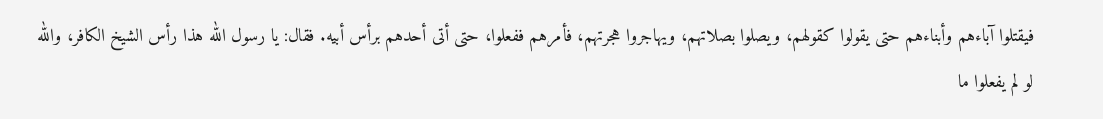فيقتلوا آباءهم وأبناءهم حتى يقولوا كقولهم، ويصلوا بصلاتهم، ويهاجروا هجرتهم، فأمرهم ففعلوا، حتى أتى أحدهم برأس أبيه. فقال: يا رسول الله هذا رأس الشيخ الكافر، والله لو لم يفعلوا ما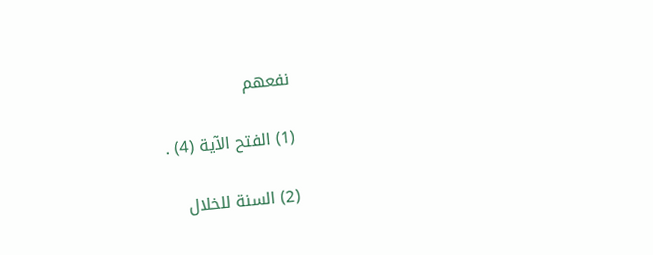نفعهم

(1) الفتح الآية (4) .

(2) السنة للخلال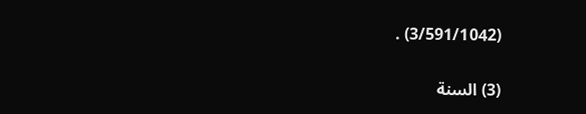(3/591/1042) .

(3) السنة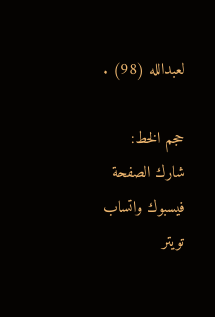لعبدالله (98) .

حجم الخط:
شارك الصفحة
فيسبوك واتساب تويتر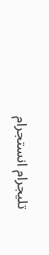تليجرام انستجرام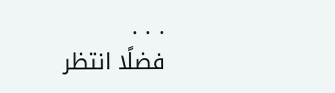. . .
فضلًا انتظر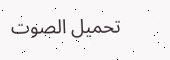تحميل الصوت